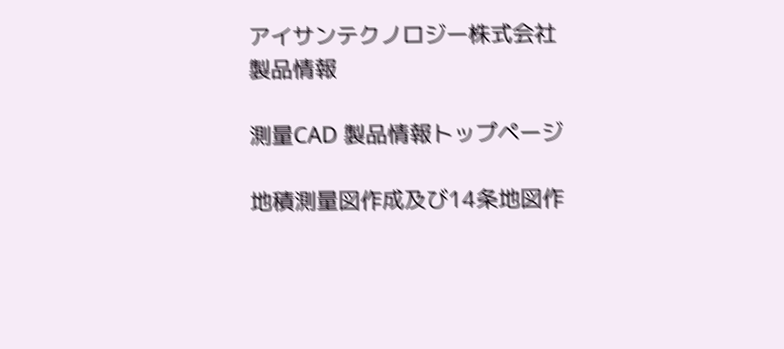アイサンテクノロジー株式会社
製品情報

測量CAD 製品情報トップページ

地積測量図作成及び14条地図作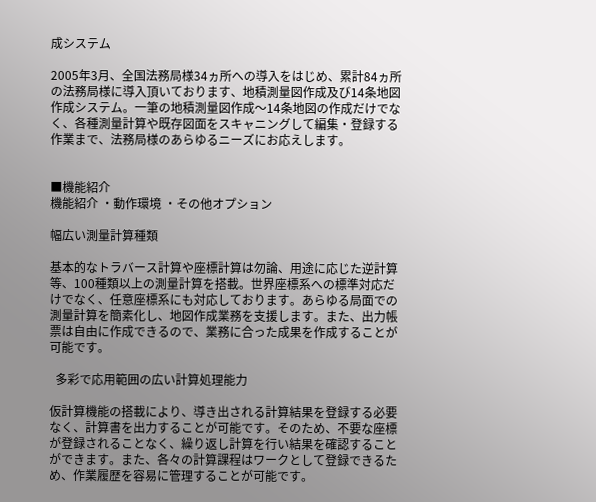成システム

2005年3月、全国法務局様34ヵ所への導入をはじめ、累計84ヵ所の法務局様に導入頂いております、地積測量図作成及び14条地図作成システム。一筆の地積測量図作成〜14条地図の作成だけでなく、各種測量計算や既存図面をスキャニングして編集・登録する作業まで、法務局様のあらゆるニーズにお応えします。


■機能紹介
機能紹介 ・動作環境 ・その他オプション

幅広い測量計算種類

基本的なトラバース計算や座標計算は勿論、用途に応じた逆計算等、100種類以上の測量計算を搭載。世界座標系への標準対応だけでなく、任意座標系にも対応しております。あらゆる局面での測量計算を簡素化し、地図作成業務を支援します。また、出力帳票は自由に作成できるので、業務に合った成果を作成することが可能です。

  多彩で応用範囲の広い計算処理能力

仮計算機能の搭載により、導き出される計算結果を登録する必要なく、計算書を出力することが可能です。そのため、不要な座標が登録されることなく、繰り返し計算を行い結果を確認することができます。また、各々の計算課程はワークとして登録できるため、作業履歴を容易に管理することが可能です。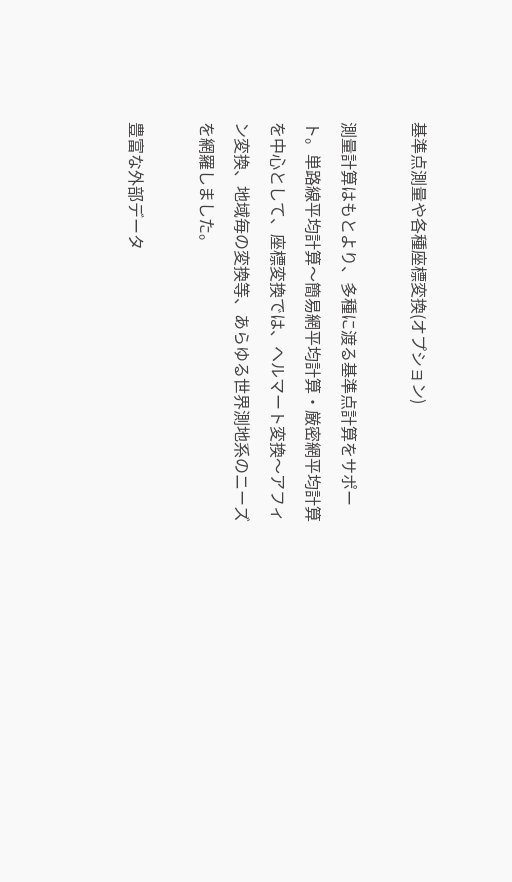基準点測量や各種座標変換(オプション)

測量計算はもとより、多種に渡る基準点計算をサポート。単路線平均計算〜簡易網平均計算・厳密網平均計算を中心として、座標変換では、ヘルマート変換〜アフィン変換、地域毎の変換等、あらゆる世界測地系のニーズを網羅しました。

豊富な外部データ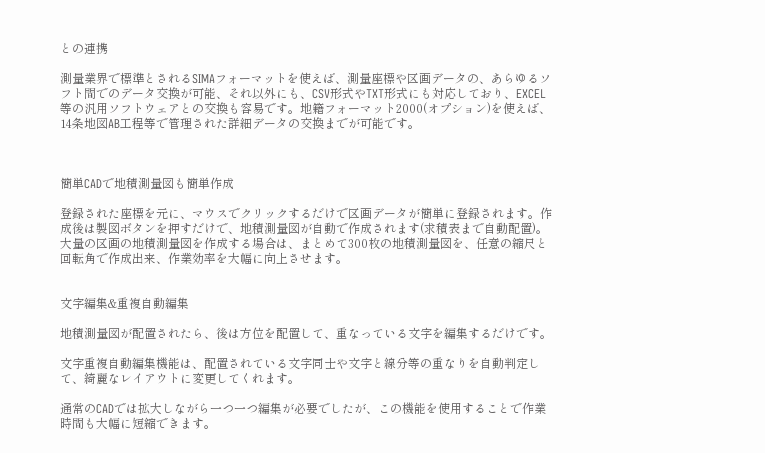との連携

測量業界で標準とされるSIMAフォーマットを使えば、測量座標や区画データの、あらゆるソフト間でのデータ交換が可能、それ以外にも、CSV形式やTXT形式にも対応しており、EXCEL等の汎用ソフトウェアとの交換も容易です。地籍フォーマット2000(オプション)を使えば、14条地図AB工程等で管理された詳細データの交換までが可能です。



簡単CADで地積測量図も簡単作成

登録された座標を元に、マウスでクリックするだけで区画データが簡単に登録されます。作成後は製図ボタンを押すだけで、地積測量図が自動で作成されます(求積表まで自動配置)。大量の区画の地積測量図を作成する場合は、まとめて300枚の地積測量図を、任意の縮尺と回転角で作成出来、作業効率を大幅に向上させます。


文字編集&重複自動編集

地積測量図が配置されたら、後は方位を配置して、重なっている文字を編集するだけです。

文字重複自動編集機能は、配置されている文字同士や文字と線分等の重なりを自動判定して、綺麗なレイアウトに変更してくれます。

通常のCADでは拡大しながら一つ一つ編集が必要でしたが、この機能を使用することで作業時間も大幅に短縮できます。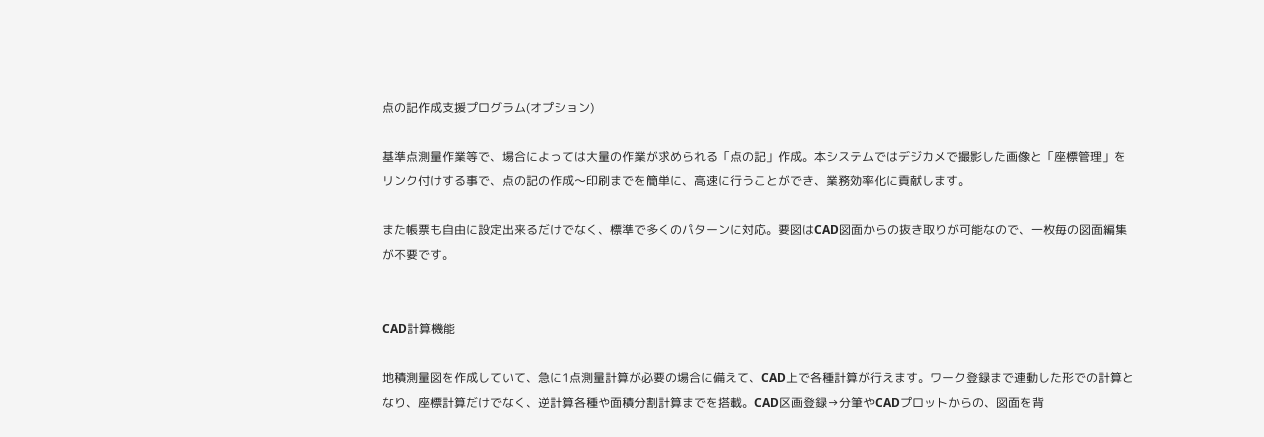点の記作成支援プログラム(オプション)

基準点測量作業等で、場合によっては大量の作業が求められる「点の記」作成。本システムではデジカメで撮影した画像と「座標管理」をリンク付けする事で、点の記の作成〜印刷までを簡単に、高速に行うことができ、業務効率化に貢献します。

また帳票も自由に設定出来るだけでなく、標準で多くのパターンに対応。要図はCAD図面からの抜き取りが可能なので、一枚毎の図面編集が不要です。


CAD計算機能

地積測量図を作成していて、急に1点測量計算が必要の場合に備えて、CAD上で各種計算が行えます。ワーク登録まで連動した形での計算となり、座標計算だけでなく、逆計算各種や面積分割計算までを搭載。CAD区画登録→分筆やCADプロットからの、図面を背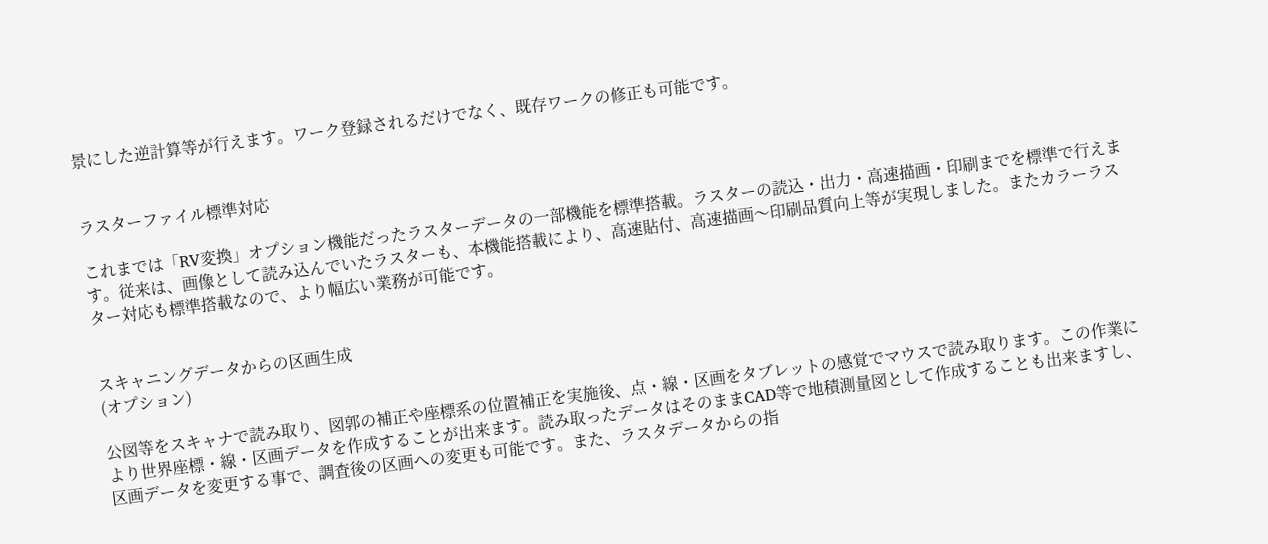景にした逆計算等が行えます。ワーク登録されるだけでなく、既存ワークの修正も可能です。


ラスターファイル標準対応

これまでは「RV変換」オプション機能だったラスターデータの一部機能を標準搭載。ラスターの読込・出力・高速描画・印刷までを標準で行えます。従来は、画像として読み込んでいたラスターも、本機能搭載により、高速貼付、高速描画〜印刷品質向上等が実現しました。またカラーラスター対応も標準搭載なので、より幅広い業務が可能です。


スキャニングデータからの区画生成
(オプション)

公図等をスキャナで読み取り、図郭の補正や座標系の位置補正を実施後、点・線・区画をタブレットの感覚でマウスで読み取ります。この作業により世界座標・線・区画データを作成することが出来ます。読み取ったデータはそのままCAD等で地積測量図として作成することも出来ますし、区画データを変更する事で、調査後の区画への変更も可能です。また、ラスタデータからの指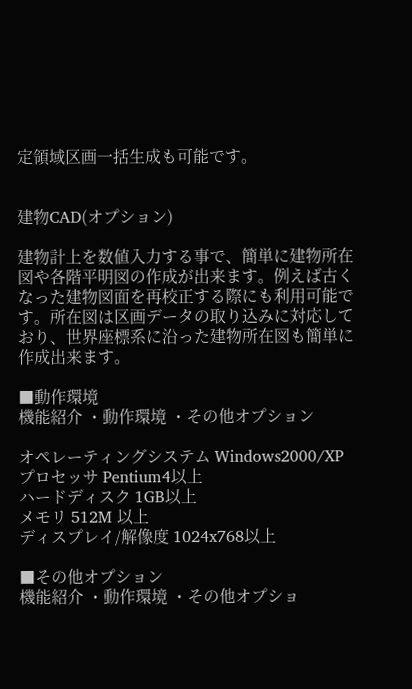定領域区画一括生成も可能です。


建物CAD(オプション)

建物計上を数値入力する事で、簡単に建物所在図や各階平明図の作成が出来ます。例えば古くなった建物図面を再校正する際にも利用可能です。所在図は区画データの取り込みに対応しており、世界座標系に沿った建物所在図も簡単に作成出来ます。

■動作環境
機能紹介 ・動作環境 ・その他オプション

オペレーティングシステム Windows2000/XP
プロセッサ Pentium4以上
ハードディスク 1GB以上
メモリ 512M 以上
ディスプレイ/解像度 1024x768以上

■その他オプション
機能紹介 ・動作環境 ・その他オプショ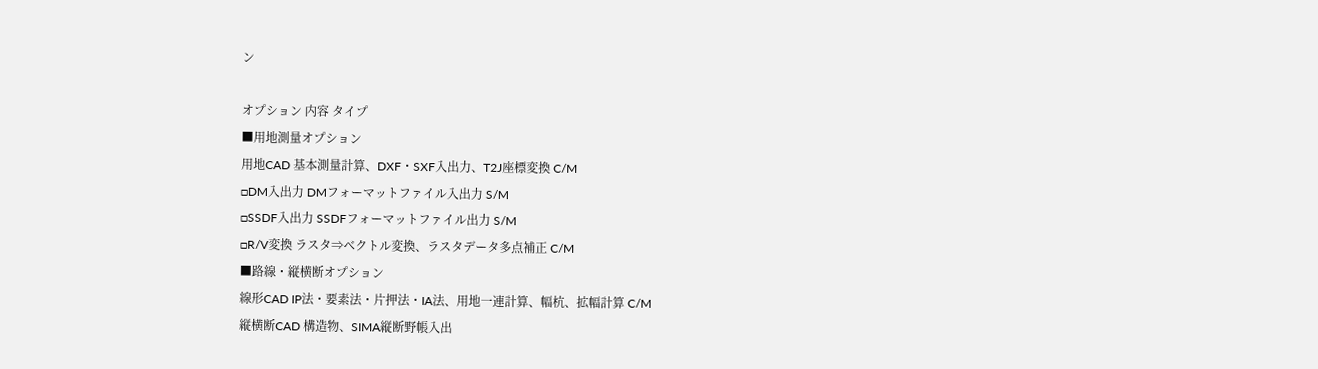ン

オプション 内容 タイプ
■用地測量オプション
用地CAD 基本測量計算、DXF・SXF入出力、T2J座標変換 C/M
□DM入出力 DMフォーマットファイル入出力 S/M
□SSDF入出力 SSDFフォーマットファイル出力 S/M
□R/V変換 ラスタ⇒ベクトル変換、ラスタデータ多点補正 C/M
■路線・縦横断オプション
線形CAD IP法・要素法・片押法・IA法、用地一連計算、幅杭、拡幅計算 C/M
縦横断CAD 構造物、SIMA縦断野帳入出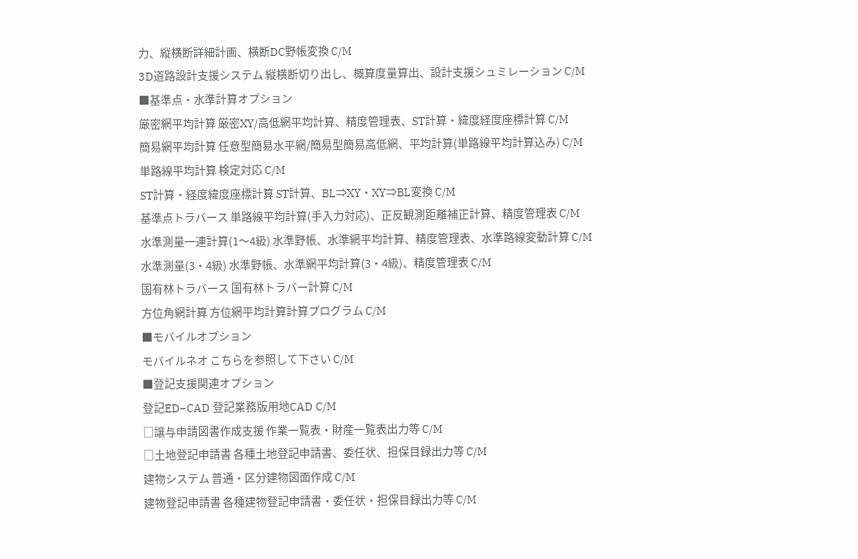力、縦横断詳細計画、横断DC野帳変換 C/M
3D道路設計支援システム 縦横断切り出し、概算度量算出、設計支援シュミレーション C/M
■基準点・水準計算オプション
厳密網平均計算 厳密XY/高低網平均計算、精度管理表、ST計算・緯度経度座標計算 C/M
簡易網平均計算 任意型簡易水平網/簡易型簡易高低網、平均計算(単路線平均計算込み) C/M
単路線平均計算 検定対応 C/M
ST計算・経度緯度座標計算 ST計算、BL⇒XY・XY⇒BL変換 C/M
基準点トラバース 単路線平均計算(手入力対応)、正反観測距離補正計算、精度管理表 C/M
水準測量一連計算(1〜4級) 水準野帳、水準網平均計算、精度管理表、水準路線変動計算 C/M
水準測量(3・4級) 水準野帳、水準網平均計算(3・4級)、精度管理表 C/M
国有林トラバース 国有林トラバー計算 C/M
方位角網計算 方位網平均計算計算プログラム C/M
■モバイルオプション
モバイルネオ こちらを参照して下さい C/M
■登記支援関連オプション
登記ED−CAD 登記業務版用地CAD C/M
□譲与申請図書作成支援 作業一覧表・財産一覧表出力等 C/M
□土地登記申請書 各種土地登記申請書、委任状、担保目録出力等 C/M
建物システム 普通・区分建物図面作成 C/M
建物登記申請書 各種建物登記申請書・委任状・担保目録出力等 C/M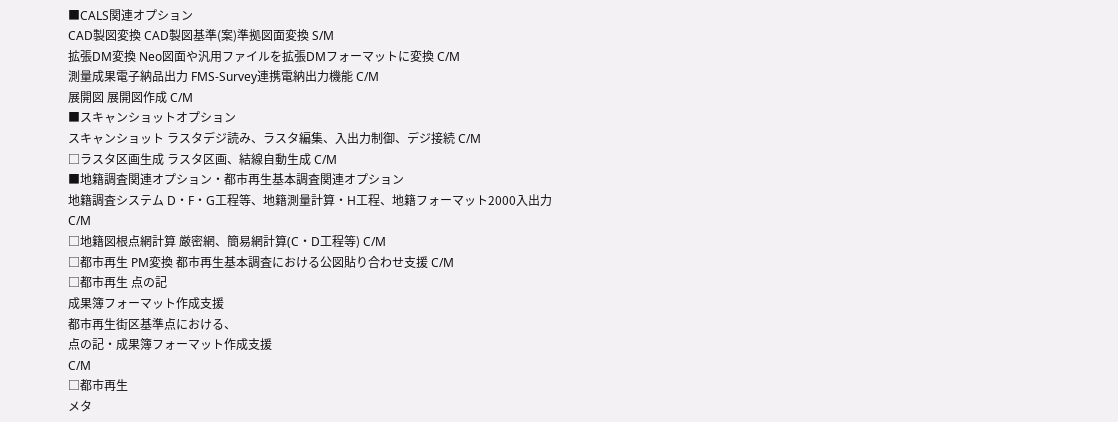■CALS関連オプション
CAD製図変換 CAD製図基準(案)準拠図面変換 S/M
拡張DM変換 Neo図面や汎用ファイルを拡張DMフォーマットに変換 C/M
測量成果電子納品出力 FMS-Survey連携電納出力機能 C/M
展開図 展開図作成 C/M
■スキャンショットオプション
スキャンショット ラスタデジ読み、ラスタ編集、入出力制御、デジ接続 C/M
□ラスタ区画生成 ラスタ区画、結線自動生成 C/M
■地籍調査関連オプション・都市再生基本調査関連オプション
地籍調査システム D・F・G工程等、地籍測量計算・H工程、地籍フォーマット2000入出力 C/M
□地籍図根点網計算 厳密網、簡易網計算(C・D工程等) C/M
□都市再生 PM変換 都市再生基本調査における公図貼り合わせ支援 C/M
□都市再生 点の記
成果簿フォーマット作成支援
都市再生街区基準点における、
点の記・成果簿フォーマット作成支援
C/M
□都市再生
メタ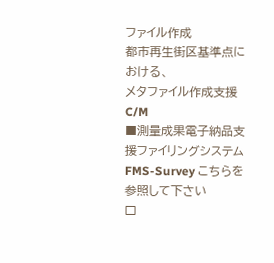ファイル作成
都市再生街区基準点における、
メタファイル作成支援
C/M
■測量成果電子納品支援ファイリングシステム
FMS-Survey こちらを参照して下さい
□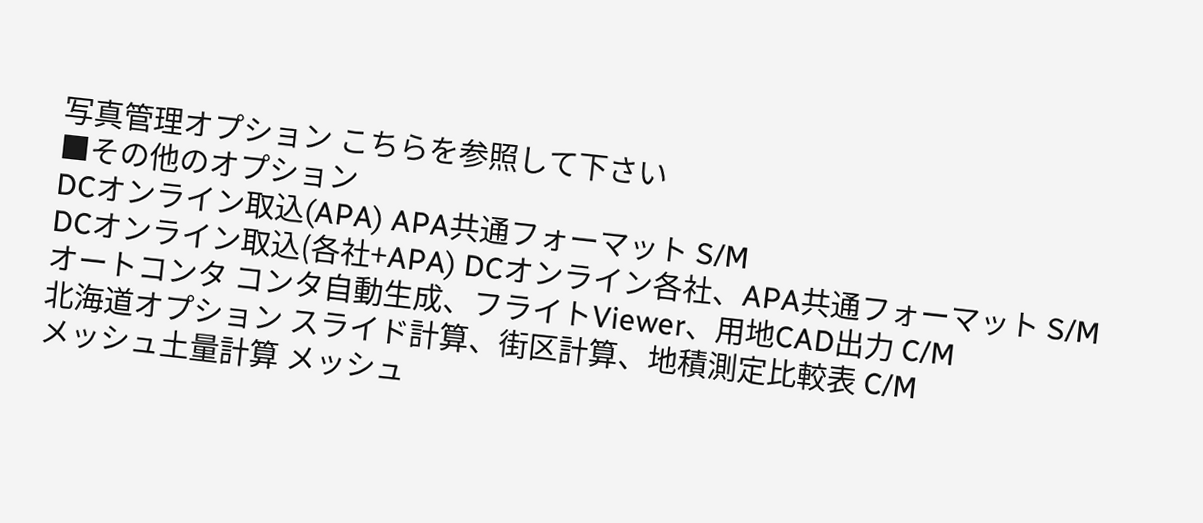写真管理オプション こちらを参照して下さい
■その他のオプション
DCオンライン取込(APA) APA共通フォーマット S/M
DCオンライン取込(各社+APA) DCオンライン各社、APA共通フォーマット S/M
オートコンタ コンタ自動生成、フライトViewer、用地CAD出力 C/M
北海道オプション スライド計算、街区計算、地積測定比較表 C/M
メッシュ土量計算 メッシュ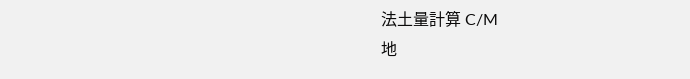法土量計算 C/M
地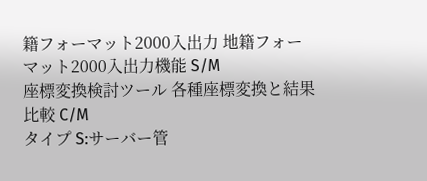籍フォーマット2000入出力 地籍フォーマット2000入出力機能 S/M
座標変換検討ツール 各種座標変換と結果比較 C/M
タイプ S:サーバー管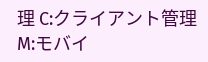理 C:クライアント管理 M:モバイ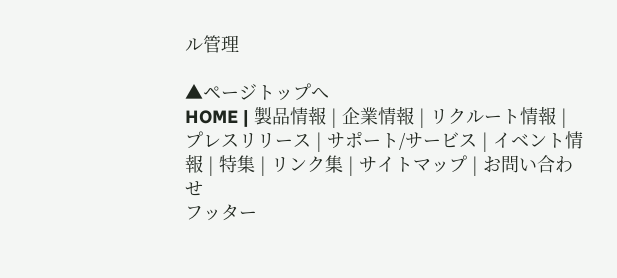ル管理

▲ページトップへ
HOME | 製品情報 | 企業情報 | リクルート情報 | プレスリリース | サポート/サービス | イベント情報 | 特集 | リンク集 | サイトマップ | お問い合わせ
フッター